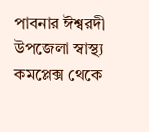পাবনার ঈশ্বরদী উপজেলা স্বাস্থ্য কমপ্লেক্স থেকে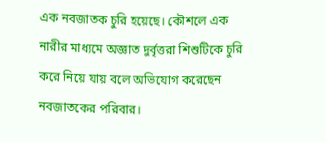এক নবজাতক চুরি হয়েছে। কৌশলে এক নারীর মাধ্যমে অজ্ঞাত দুর্বৃত্তরা শিশুটিকে চুরি করে নিয়ে যায় বলে অভিযোগ করেছেন নবজাতকের পরিবার।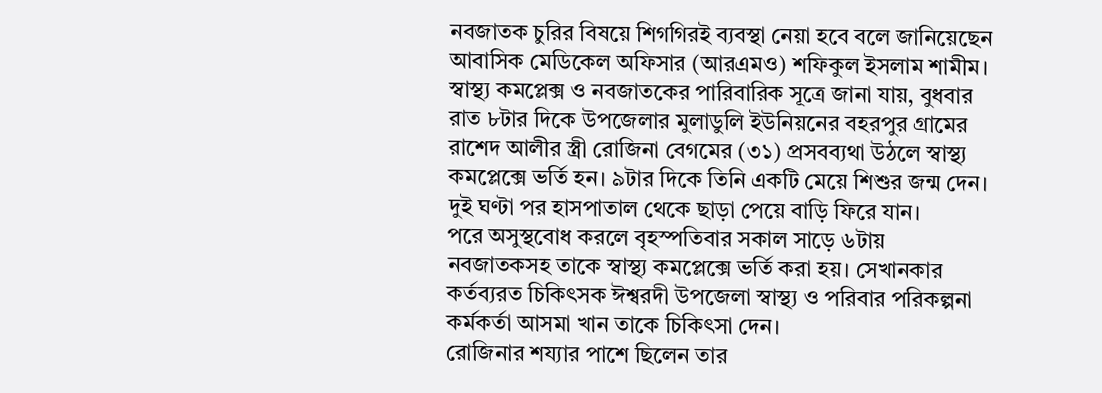নবজাতক চুরির বিষয়ে শিগগিরই ব্যবস্থা নেয়া হবে বলে জানিয়েছেন আবাসিক মেডিকেল অফিসার (আরএমও) শফিকুল ইসলাম শামীম।
স্বাস্থ্য কমপ্লেক্স ও নবজাতকের পারিবারিক সূত্রে জানা যায়, বুধবার রাত ৮টার দিকে উপজেলার মুলাডুলি ইউনিয়নের বহরপুর গ্রামের রাশেদ আলীর স্ত্রী রোজিনা বেগমের (৩১) প্রসবব্যথা উঠলে স্বাস্থ্য কমপ্লেক্সে ভর্তি হন। ৯টার দিকে তিনি একটি মেয়ে শিশুর জন্ম দেন। দুই ঘণ্টা পর হাসপাতাল থেকে ছাড়া পেয়ে বাড়ি ফিরে যান।
পরে অসুস্থবোধ করলে বৃহস্পতিবার সকাল সাড়ে ৬টায় নবজাতকসহ তাকে স্বাস্থ্য কমপ্লেক্সে ভর্তি করা হয়। সেখানকার কর্তব্যরত চিকিৎসক ঈশ্বরদী উপজেলা স্বাস্থ্য ও পরিবার পরিকল্পনা কর্মকর্তা আসমা খান তাকে চিকিৎসা দেন।
রোজিনার শয্যার পাশে ছিলেন তার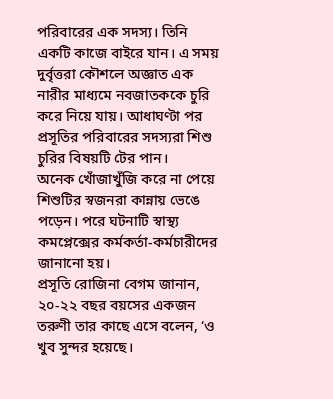পরিবারের এক সদস্য। তিনি একটি কাজে বাইরে যান। এ সময় দুর্বৃত্তরা কৌশলে অজ্ঞাত এক নারীর মাধ্যমে নবজাতককে চুরি করে নিয়ে যায়। আধাঘণ্টা পর প্রসূতির পরিবারের সদস্যরা শিশু চুরির বিষয়টি টের পান।
অনেক খোঁজাখুঁজি করে না পেয়ে শিশুটির স্বজনরা কান্নায় ভেঙে পড়েন। পরে ঘটনাটি স্বাস্থ্য কমপ্লেক্সের কর্মকর্তা-কর্মচারীদের জানানো হয়।
প্রসূতি রোজিনা বেগম জানান, ২০-২২ বছর বয়সের একজন তরুণী তার কাছে এসে বলেন, ‘ও খুব সুন্দর হয়েছে।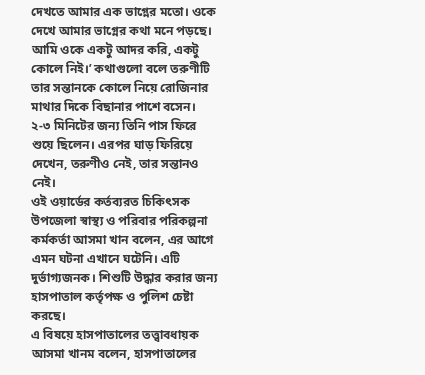দেখতে আমার এক ভাগ্নের মতো। ওকে দেখে আমার ভাগ্নের কথা মনে পড়ছে। আমি ওকে একটু আদর করি, একটু কোলে নিই।’ কথাগুলো বলে তরুণীটি তার সন্তানকে কোলে নিয়ে রোজিনার মাথার দিকে বিছানার পাশে বসেন। ২-৩ মিনিটের জন্য তিনি পাস ফিরে শুয়ে ছিলেন। এরপর ঘাড় ফিরিয়ে দেখেন, তরুণীও নেই, তার সন্তানও নেই।
ওই ওয়ার্ডের কর্তব্যরত চিকিৎসক উপজেলা স্বাস্থ্য ও পরিবার পরিকল্পনা কর্মকর্তা আসমা খান বলেন, এর আগে এমন ঘটনা এখানে ঘটেনি। এটি দুর্ভাগ্যজনক। শিশুটি উদ্ধার করার জন্য হাসপাতাল কর্তৃপক্ষ ও পুলিশ চেষ্টা করছে।
এ বিষয়ে হাসপাতালের তত্ত্বাবধায়ক আসমা খানম বলেন, হাসপাতালের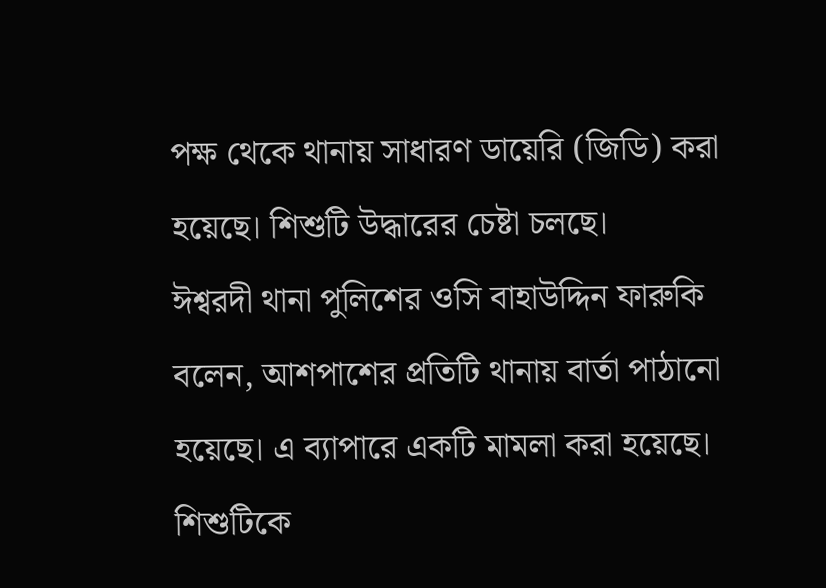পক্ষ থেকে থানায় সাধারণ ডায়েরি (জিডি) করা হয়েছে। শিশুটি উদ্ধারের চেষ্টা চলছে।
ঈশ্বরদী থানা পুলিশের ওসি বাহাউদ্দিন ফারুকি বলেন, আশপাশের প্রতিটি থানায় বার্তা পাঠানো হয়েছে। এ ব্যাপারে একটি মামলা করা হয়েছে। শিশুটিকে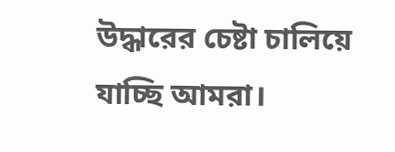উদ্ধারের চেষ্টা চালিয়ে যাচ্ছি আমরা।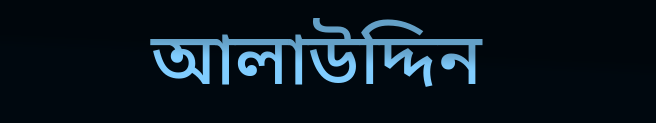আলাউদ্দিন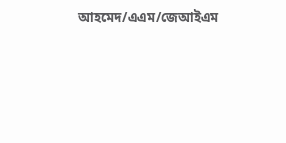আহমেদ/এএম/জেআইএম